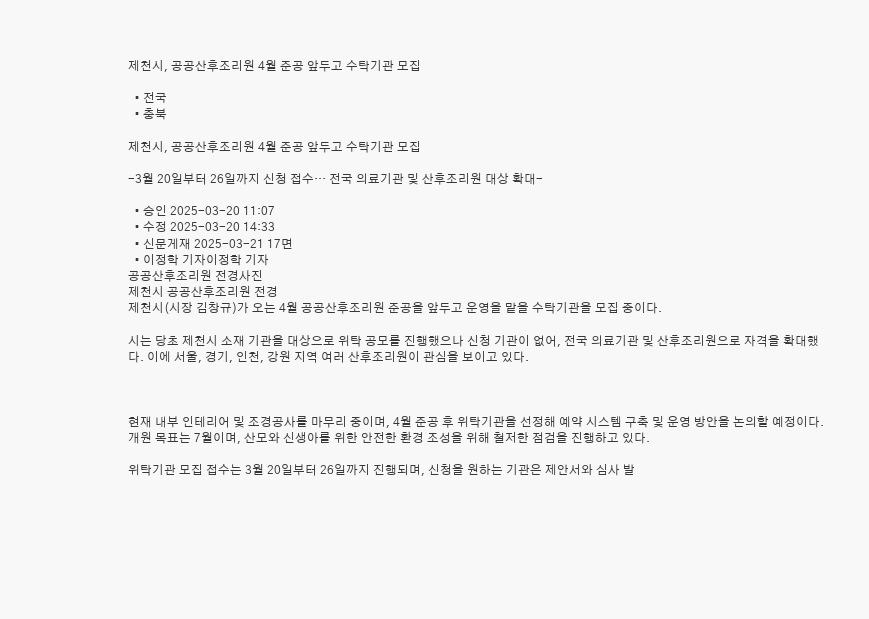제천시, 공공산후조리원 4월 준공 앞두고 수탁기관 모집

  • 전국
  • 충북

제천시, 공공산후조리원 4월 준공 앞두고 수탁기관 모집

-3월 20일부터 26일까지 신청 접수… 전국 의료기관 및 산후조리원 대상 확대-

  • 승인 2025-03-20 11:07
  • 수정 2025-03-20 14:33
  • 신문게재 2025-03-21 17면
  • 이정학 기자이정학 기자
공공산후조리원 전경사진
제천시 공공산후조리원 전경
제천시(시장 김창규)가 오는 4월 공공산후조리원 준공을 앞두고 운영을 맡을 수탁기관을 모집 중이다.

시는 당초 제천시 소재 기관을 대상으로 위탁 공모를 진행했으나 신청 기관이 없어, 전국 의료기관 및 산후조리원으로 자격을 확대했다. 이에 서울, 경기, 인천, 강원 지역 여러 산후조리원이 관심을 보이고 있다.



현재 내부 인테리어 및 조경공사를 마무리 중이며, 4월 준공 후 위탁기관을 선정해 예약 시스템 구축 및 운영 방안을 논의할 예정이다. 개원 목표는 7월이며, 산모와 신생아를 위한 안전한 환경 조성을 위해 철저한 점검을 진행하고 있다.

위탁기관 모집 접수는 3월 20일부터 26일까지 진행되며, 신청을 원하는 기관은 제안서와 심사 발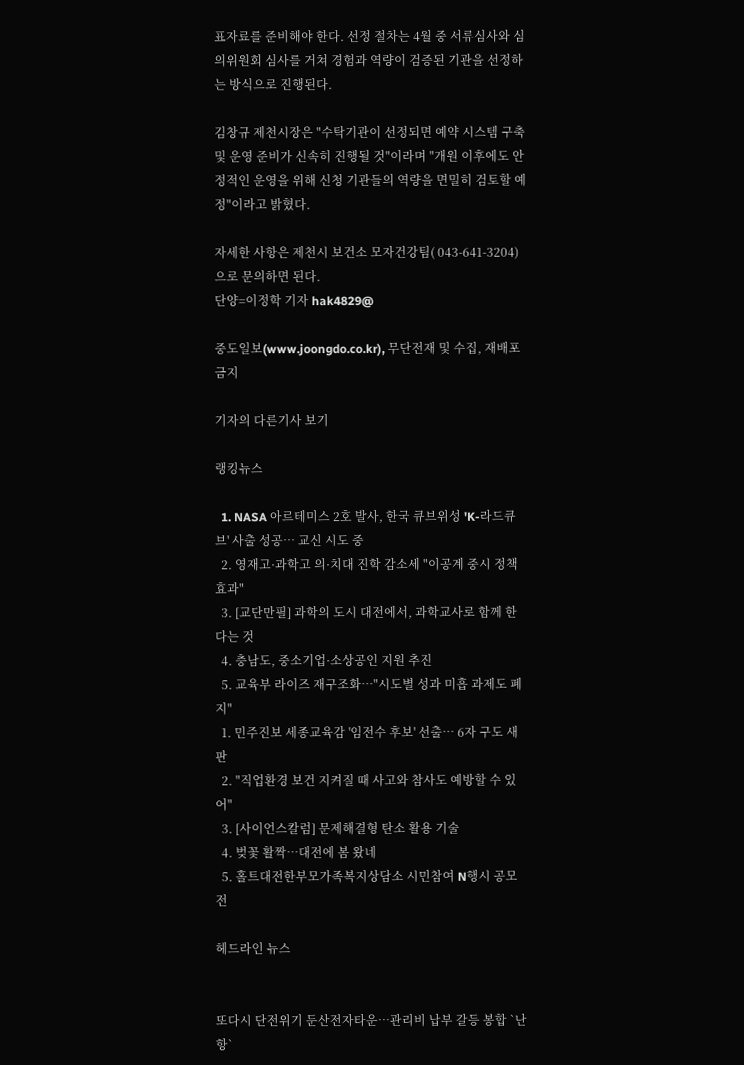표자료를 준비해야 한다. 선정 절차는 4월 중 서류심사와 심의위원회 심사를 거쳐 경험과 역량이 검증된 기관을 선정하는 방식으로 진행된다.

김창규 제천시장은 "수탁기관이 선정되면 예약 시스템 구축 및 운영 준비가 신속히 진행될 것"이라며 "개원 이후에도 안정적인 운영을 위해 신청 기관들의 역량을 면밀히 검토할 예정"이라고 밝혔다.

자세한 사항은 제천시 보건소 모자건강팀( 043-641-3204)으로 문의하면 된다.
단양=이정학 기자 hak4829@

중도일보(www.joongdo.co.kr), 무단전재 및 수집, 재배포 금지

기자의 다른기사 보기

랭킹뉴스

  1. NASA 아르테미스 2호 발사, 한국 큐브위성 'K-라드큐브' 사출 성공… 교신 시도 중
  2. 영재고·과학고 의·치대 진학 감소세 "이공계 중시 정책 효과"
  3. [교단만필] 과학의 도시 대전에서, 과학교사로 함께 한다는 것
  4. 충남도, 중소기업·소상공인 지원 추진
  5. 교육부 라이즈 재구조화…"시도별 성과 미흡 과제도 폐지"
  1. 민주진보 세종교육감 '임전수 후보' 선출… 6자 구도 새판
  2. "직업환경 보건 지켜질 때 사고와 참사도 예방할 수 있어"
  3. [사이언스칼럼] 문제해결형 탄소 활용 기술
  4. 벚꽃 활짝…대전에 봄 왔네
  5. 홀트대전한부모가족복지상담소 시민참여 N행시 공모전

헤드라인 뉴스


또다시 단전위기 둔산전자타운…관리비 납부 갈등 봉합 `난항`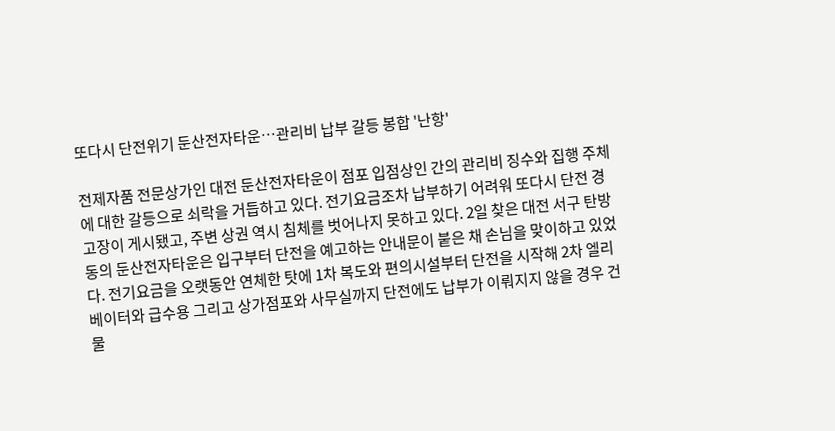또다시 단전위기 둔산전자타운…관리비 납부 갈등 봉합 '난항'

전제자품 전문상가인 대전 둔산전자타운이 점포 입점상인 간의 관리비 징수와 집행 주체에 대한 갈등으로 쇠락을 거듭하고 있다. 전기요금조차 납부하기 어려워 또다시 단전 경고장이 게시됐고, 주변 상권 역시 침체를 벗어나지 못하고 있다. 2일 찾은 대전 서구 탄방동의 둔산전자타운은 입구부터 단전을 예고하는 안내문이 붙은 채 손님을 맞이하고 있었다. 전기요금을 오랫동안 연체한 탓에 1차 복도와 편의시설부터 단전을 시작해 2차 엘리베이터와 급수용 그리고 상가점포와 사무실까지 단전에도 납부가 이뤄지지 않을 경우 건물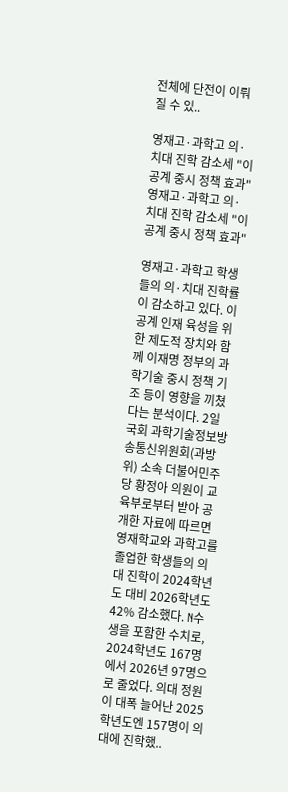전체에 단전이 이뤄질 수 있..

영재고·과학고 의·치대 진학 감소세 "이공계 중시 정책 효과"
영재고·과학고 의·치대 진학 감소세 "이공계 중시 정책 효과"

영재고·과학고 학생들의 의·치대 진학률이 감소하고 있다. 이공계 인재 육성을 위한 제도적 장치와 함께 이재명 정부의 과학기술 중시 정책 기조 등이 영향을 끼쳤다는 분석이다. 2일 국회 과학기술정보방송통신위원회(과방위) 소속 더불어민주당 황정아 의원이 교육부로부터 받아 공개한 자료에 따르면 영재학교와 과학고를 졸업한 학생들의 의대 진학이 2024학년도 대비 2026학년도 42% 감소했다. N수생을 포함한 수치로, 2024학년도 167명에서 2026년 97명으로 줄었다. 의대 정원이 대폭 늘어난 2025학년도엔 157명이 의대에 진학했..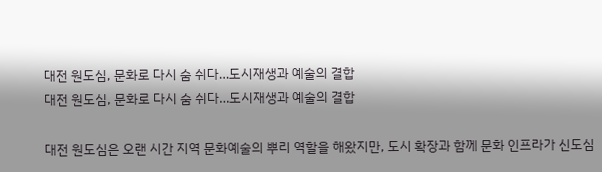대전 원도심, 문화로 다시 숨 쉬다…도시재생과 예술의 결합
대전 원도심, 문화로 다시 숨 쉬다…도시재생과 예술의 결합

대전 원도심은 오랜 시간 지역 문화예술의 뿌리 역할을 해왔지만, 도시 확장과 함께 문화 인프라가 신도심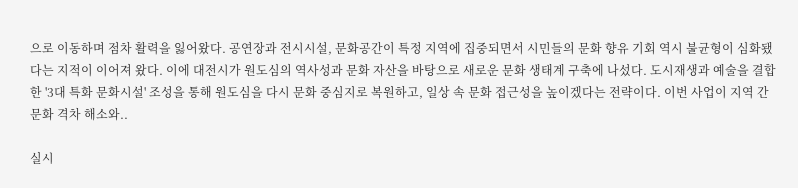으로 이동하며 점차 활력을 잃어왔다. 공연장과 전시시설, 문화공간이 특정 지역에 집중되면서 시민들의 문화 향유 기회 역시 불균형이 심화됐다는 지적이 이어져 왔다. 이에 대전시가 원도심의 역사성과 문화 자산을 바탕으로 새로운 문화 생태계 구축에 나섰다. 도시재생과 예술을 결합한 '3대 특화 문화시설' 조성을 통해 원도심을 다시 문화 중심지로 복원하고, 일상 속 문화 접근성을 높이겠다는 전략이다. 이번 사업이 지역 간 문화 격차 해소와..

실시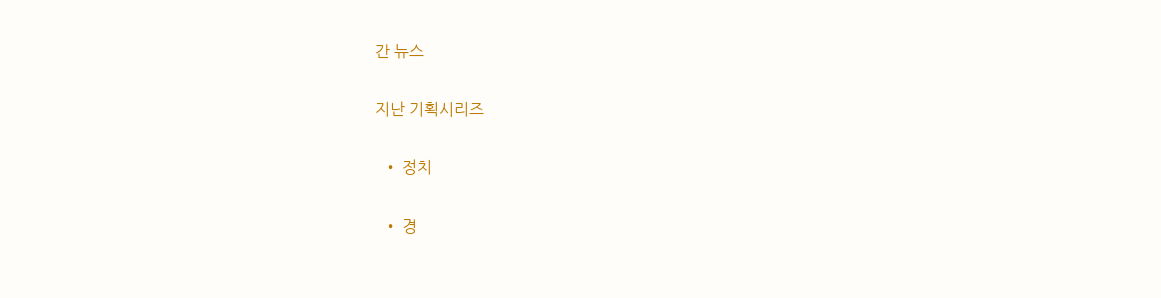간 뉴스

지난 기획시리즈

  • 정치

  • 경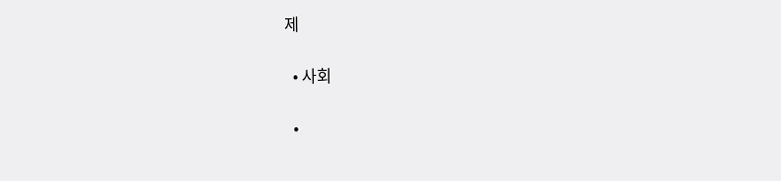제

  • 사회

  •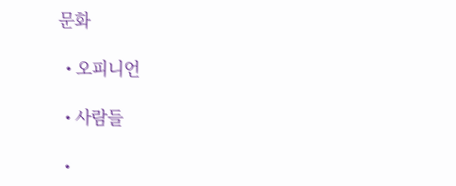문화

  • 오피니언

  • 사람들

  •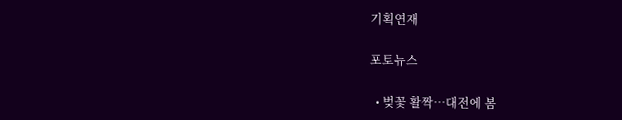기획연재

포토뉴스

  • 벚꽃 활짝…대전에 봄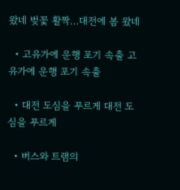왔네 벚꽃 활짝…대전에 봄 왔네

  • 고유가에 운행 포기 속출 고유가에 운행 포기 속출

  • 대전 도심을 푸르게 대전 도심을 푸르게

  • 버스와 트램의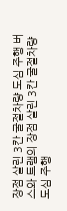장점 살린 3칸 굴절차량 도심 주행 버스와 트램의 장점 살린 3칸 굴절차량 도심 주행